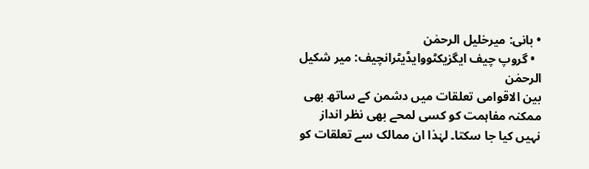• بانی: میرخلیل الرحمٰن
  • گروپ چیف ایگزیکٹووایڈیٹرانچیف: میر شکیل الرحمٰن
بین الاقوامی تعلقات میں دشمن کے ساتھ بھی ممکنہ مفاہمت کو کسی لمحے بھی نظر انداز نہیں کیا جا سکتا۔ لہٰذا ان ممالک سے تعلقات کو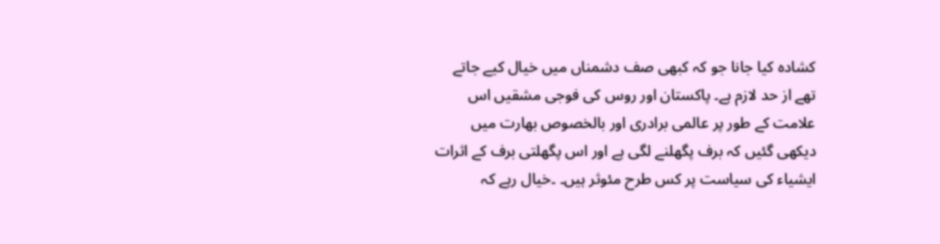کشادہ کیا جانا جو کہ کبھی صف دشمناں میں خیال کیے جاتے تھے از حد لازم ہے۔ پاکستان اور روس کی فوجی مشقیں اس علامت کے طور پر عالمی برادری اور بالخصوص بھارت میں دیکھی گئیں کہ برف پگھلنے لگی ہے اور اس پگھلتی برف کے اثرات ایشیاء کی سیاست پر کس طرح مئوثر ہیں۔ ۔خیال رہے کہ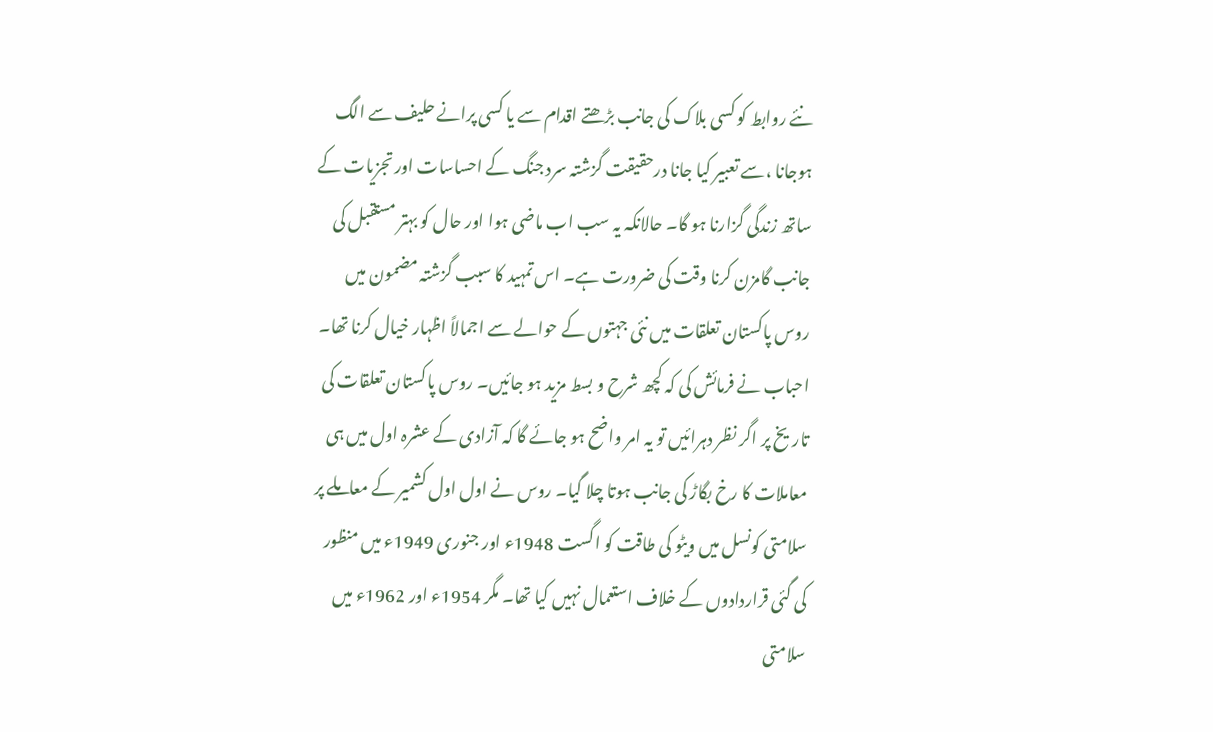نئے روابط کو کسی بلاک کی جانب بڑھتے اقدام سے یا کسی پرانے حلیف سے الگ ہوجانا ،سے تعبیر کیا جانا درحقیقت گزشتہ سرد جنگ کے احساسات اور تجزیات کے ساتھ زندگی گزارنا ہو گا۔ حالانکہ یہ سب اب ماضی ہوا اور حال کو بہتر مستقبل کی جانب گامزن کرنا وقت کی ضرورت ہے۔ اس تمہید کا سبب گزشتہ مضمون میں روس پاکستان تعلقات میں نئی جہتوں کے حوالے سے اجمالاً اظہار خیال کرنا تھا۔ احباب نے فرمائش کی کہ کچھ شرح و بسط مزید ہو جائیں۔ روس پاکستان تعلقات کی تاریخ پر اگر نظر دہرائیں تو یہ امر واضح ہو جائے گا کہ آزادی کے عشرہ اول میں ہی معاملات کا رخ بگاڑ کی جانب ہوتا چلا گیا۔ روس نے اول اول کشمیر کے معاملے پر سلامتی کونسل میں ویٹو کی طاقت کو اگست 1948ء اور جنوری 1949ء میں منظور کی گئی قراردادوں کے خلاف استعمال نہیں کیا تھا۔ مگر 1954ء اور 1962ء میں سلامتی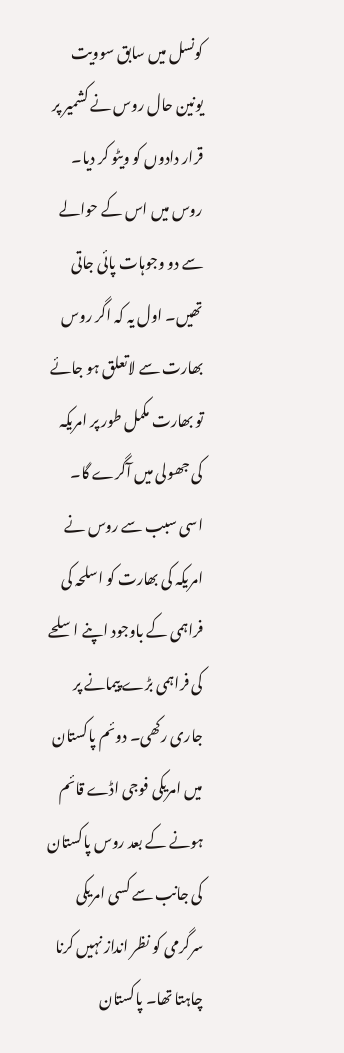کونسل میں سابق سوویت یونین حال روس نے کشمیر پر قرار دادوں کو ویٹو کر دیا۔ روس میں اس کے حوالے سے دو وجوہات پائی جاتی تھیں۔ اول یہ کہ اگر روس بھارت سے لاتعلق ہو جائے تو بھارت مکمل طور پر امریکہ کی جھولی میں آگرے گا۔ اسی سبب سے روس نے امریکہ کی بھارت کو اسلحہ کی فراہمی کے باوجود اپنے اسلحے کی فراہمی بڑے پیمانے پر جاری رکھی۔ دوئم پاکستان میں امریکی فوجی اڈے قائم ہونے کے بعد روس پاکستان کی جانب سے کسی امریکی سرگرمی کو نظر انداز نہیں کرنا چاہتا تھا۔ پاکستان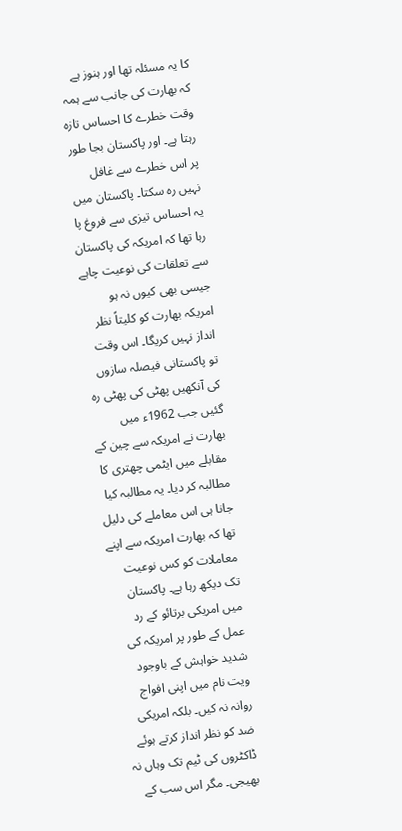کا یہ مسئلہ تھا اور ہنوز ہے کہ بھارت کی جانب سے ہمہ وقت خطرے کا احساس تازہ رہتا ہے۔ اور پاکستان بجا طور پر اس خطرے سے غافل نہیں رہ سکتا۔ پاکستان میں یہ احساس تیزی سے فروغ پا رہا تھا کہ امریکہ کی پاکستان سے تعلقات کی نوعیت چاہے جیسی بھی کیوں نہ ہو امریکہ بھارت کو کلیتاً نظر انداز نہیں کریگا۔ اس وقت تو پاکستانی فیصلہ سازوں کی آنکھیں پھٹی کی پھٹی رہ گئیں جب 1962ء میں بھارت نے امریکہ سے چین کے مقابلے میں ایٹمی چھتری کا مطالبہ کر دیا۔ یہ مطالبہ کیا جانا ہی اس معاملے کی دلیل تھا کہ بھارت امریکہ سے اپنے معاملات کو کس نوعیت تک دیکھ رہا ہے۔ پاکستان میں امریکی برتائو کے رد عمل کے طور پر امریکہ کی شدید خواہش کے باوجود ویت نام میں اپنی افواج روانہ نہ کیں۔ بلکہ امریکی ضد کو نظر انداز کرتے ہوئے ڈاکٹروں کی ٹیم تک وہاں نہ بھیجی۔ مگر اس سب کے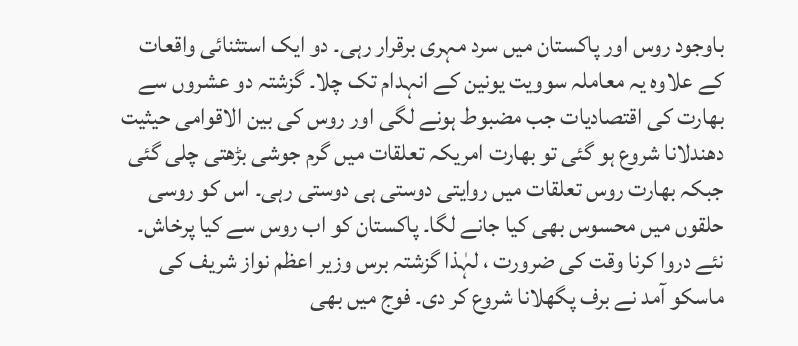باوجود روس اور پاکستان میں سرد مہری برقرار رہی۔ دو ایک استثنائی واقعات کے علاوہ یہ معاملہ سوویت یونین کے انہدام تک چلا۔ گزشتہ دو عشروں سے بھارت کی اقتصادیات جب مضبوط ہونے لگی اور روس کی بین الاقوامی حیثیت دھندلانا شروع ہو گئی تو بھارت امریکہ تعلقات میں گرم جوشی بڑھتی چلی گئی جبکہ بھارت روس تعلقات میں روایتی دوستی ہی دوستی رہی۔ اس کو روسی حلقوں میں محسوس بھی کیا جانے لگا۔ پاکستان کو اب روس سے کیا پرخاش۔ نئے دروا کرنا وقت کی ضرورت ، لہٰذا گزشتہ برس وزیر اعظم نواز شریف کی ماسکو آمد نے برف پگھلانا شروع کر دی۔ فوج میں بھی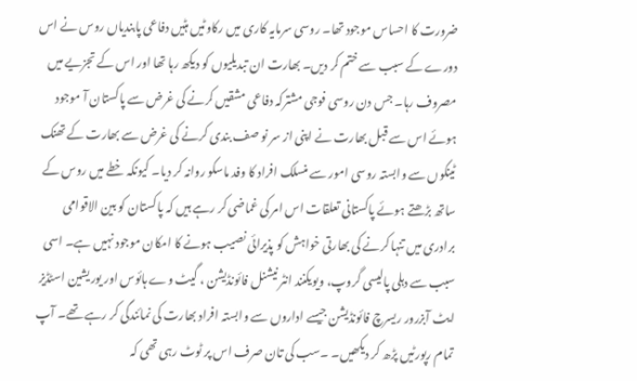ضرورت کا احساس موجود تھا۔ روسی سرمایہ کاری میں رکاوٹیں ہٹیں دفاعی پابندیاں روس نے اس دورے کے سبب سے ختم کر دیں۔ بھارت ان تبدیلیوں کو دیکھ رہا تھا اور اس کے تجزیے میں مصروف رہا۔ جس دن روسی فوجی مشترکہ دفاعی مشقیں کرنے کی غرض سے پاکستان آ موجود ہوئے اس سے قبل بھارت نے اپنی از سر نو صف بندی کرنے کی غرض سے بھارت کے تھنک ٹینکوں سے وابستہ روسی امور سے منسلک افراد کا وفد ماسکو روانہ کر دیا۔ کیونکہ خطے میں روس کے ساتھ بڑھتے ہوئے پاکستانی تعلقات اس امر کی غماضی کر رہے ہیں کہ پاکستان کو بین الاقوامی برادری میں تنہا کرنے کی بھارتی خواہش کو پذیرائی نصیب ہونے کا امکان موجود نہیں ہے۔ اسی سبب سے دہلی پالیسی گروپ، ویویکنند انٹر نیشنل فائونڈیشن ، گیٹ وے ہائوس اور یوریشین اسٹڈیز ایٹ آبزرور ریسرچ فائونڈیشن جیسے اداروں سے وابستہ افراد بھارت کی نمائندگی کر رہے تھے۔ آپ تمام رپورٹیں پڑھ کر دیکھیں۔ ۔سب کی تان صرف اس پر ٹوٹ رہی تھی کہ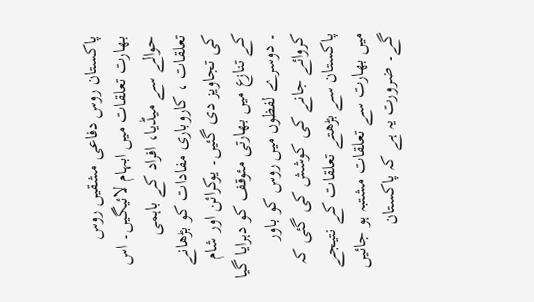پاکستان روس دفاعی مشقیں روس بھارت تعلقات میں ابہام لائیگیں۔ اس حوالے سے میڈیا، افراد کے باہمی تعلقات ، کاروباری مفادات کو بڑھانے کی تجاویز دی گئیں۔ یوکرائن اور شام کے تنازع میں بھارتی مئوقف کو دہرایا گیا ۔ دوسرے لفظوں میں روس کو باور کروائے جانے کی کوشش کی گئی کہ پاکستان سے بڑھتے تعلقات کے نتیجے میں بھارت سے تعلقات مشتبہ ہو جائیں گے۔ ضرورت یہ ہے کہ پاکستان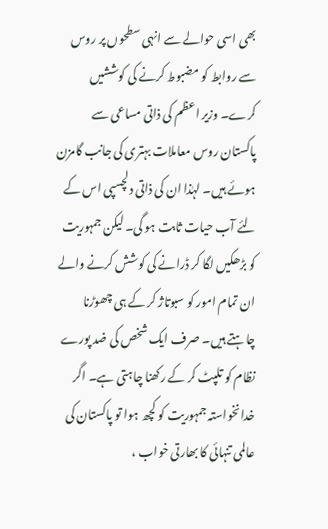بھی اسی حوالے سے انہی سطحوں پر روس سے روابط کو مضبوط کرنے کی کوششیں کرے۔ وزیر اعظم کی ذاتی مساعی سے پاکستان روس معاملات بہتری کی جانب گامزن ہوئے ہیں۔ لہٰذا ان کی ذاتی دلچسپی اس کے لئے آب حیات ثابت ہو گی۔ لیکن جمہوریت کو بڑھکیں لگا کر ڈرانے کی کوشش کرنے والے ان تمام امور کو سبوتاژ کر کے ہی چھوڑنا چاہتے ہیں۔ صرف ایک شخص کی ضد پورے نظام کو تلپٹ کر کے رکھنا چاہتی ہے۔ اگر خدانخواستہ جمہوریت کو کچھ ہوا تو پاکستان کی عالمی تنہائی کا بھارتی خواب ،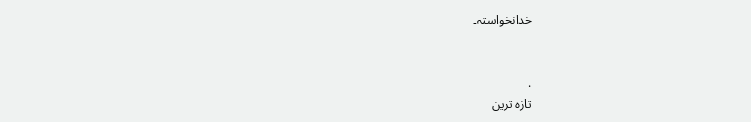خدانخواستہ۔


.
تازہ ترین